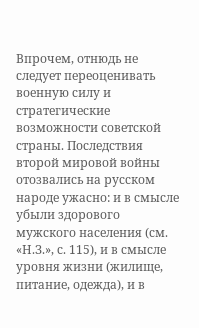Впрочем, отнюдь не следует переоценивать военную силу и стратегические возможности советской страны. Последствия второй мировой войны отозвались на русском народе ужасно: и в смысле убыли здорового мужского населения (см. «Н.З.», с. 115), и в смысле уровня жизни (жилище, питание, одежда), и в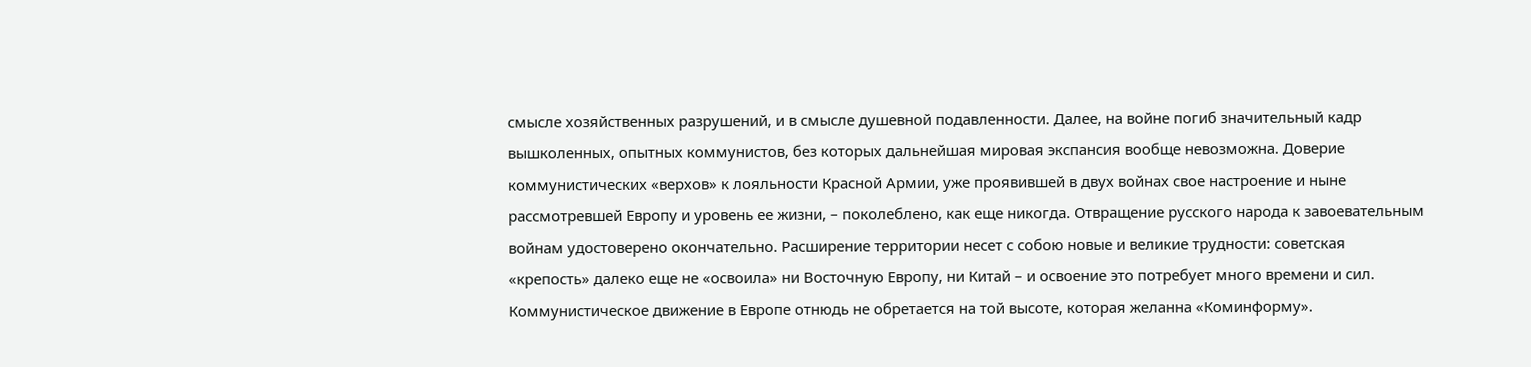смысле хозяйственных разрушений, и в смысле душевной подавленности. Далее, на войне погиб значительный кадр вышколенных, опытных коммунистов, без которых дальнейшая мировая экспансия вообще невозможна. Доверие коммунистических «верхов» к лояльности Красной Армии, уже проявившей в двух войнах свое настроение и ныне рассмотревшей Европу и уровень ее жизни, – поколеблено, как еще никогда. Отвращение русского народа к завоевательным войнам удостоверено окончательно. Расширение территории несет с собою новые и великие трудности: советская «крепость» далеко еще не «освоила» ни Восточную Европу, ни Китай – и освоение это потребует много времени и сил. Коммунистическое движение в Европе отнюдь не обретается на той высоте, которая желанна «Коминформу».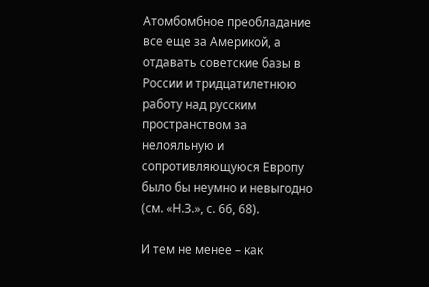Атомбомбное преобладание все еще за Америкой, а отдавать советские базы в России и тридцатилетнюю работу над русским пространством за нелояльную и сопротивляющуюся Европу было бы неумно и невыгодно (см. «Н.З.», с. 66, 68).

И тем не менее – как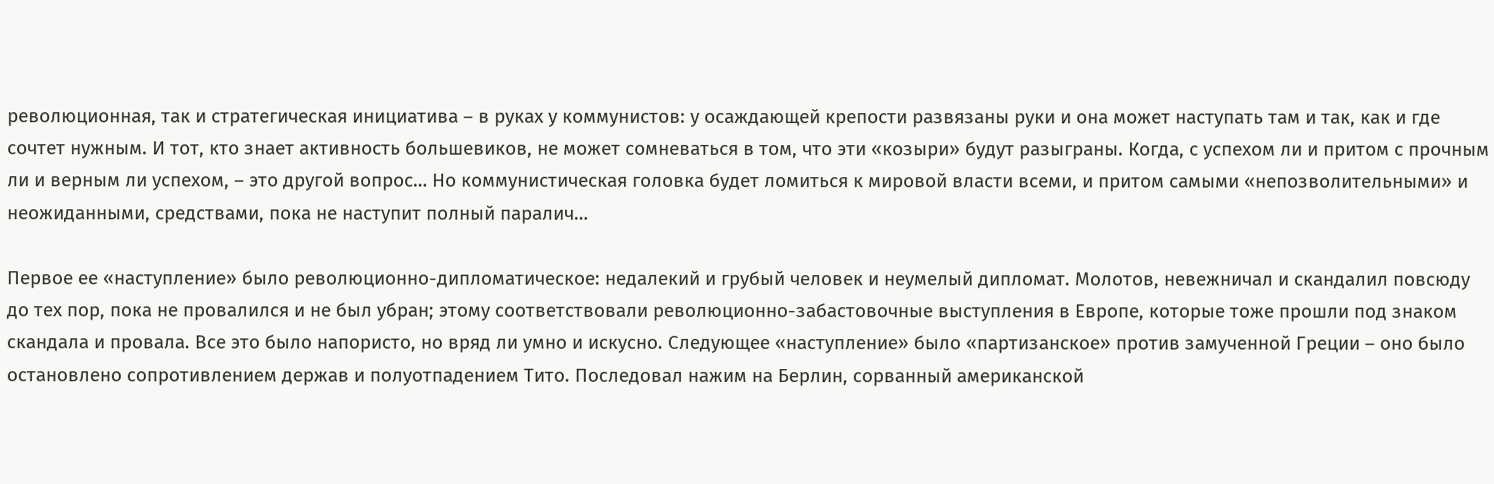революционная, так и стратегическая инициатива – в руках у коммунистов: у осаждающей крепости развязаны руки и она может наступать там и так, как и где сочтет нужным. И тот, кто знает активность большевиков, не может сомневаться в том, что эти «козыри» будут разыграны. Когда, с успехом ли и притом с прочным ли и верным ли успехом, – это другой вопрос… Но коммунистическая головка будет ломиться к мировой власти всеми, и притом самыми «непозволительными» и неожиданными, средствами, пока не наступит полный паралич…

Первое ее «наступление» было революционно-дипломатическое: недалекий и грубый человек и неумелый дипломат. Молотов, невежничал и скандалил повсюду до тех пор, пока не провалился и не был убран; этому соответствовали революционно-забастовочные выступления в Европе, которые тоже прошли под знаком скандала и провала. Все это было напористо, но вряд ли умно и искусно. Следующее «наступление» было «партизанское» против замученной Греции – оно было остановлено сопротивлением держав и полуотпадением Тито. Последовал нажим на Берлин, сорванный американской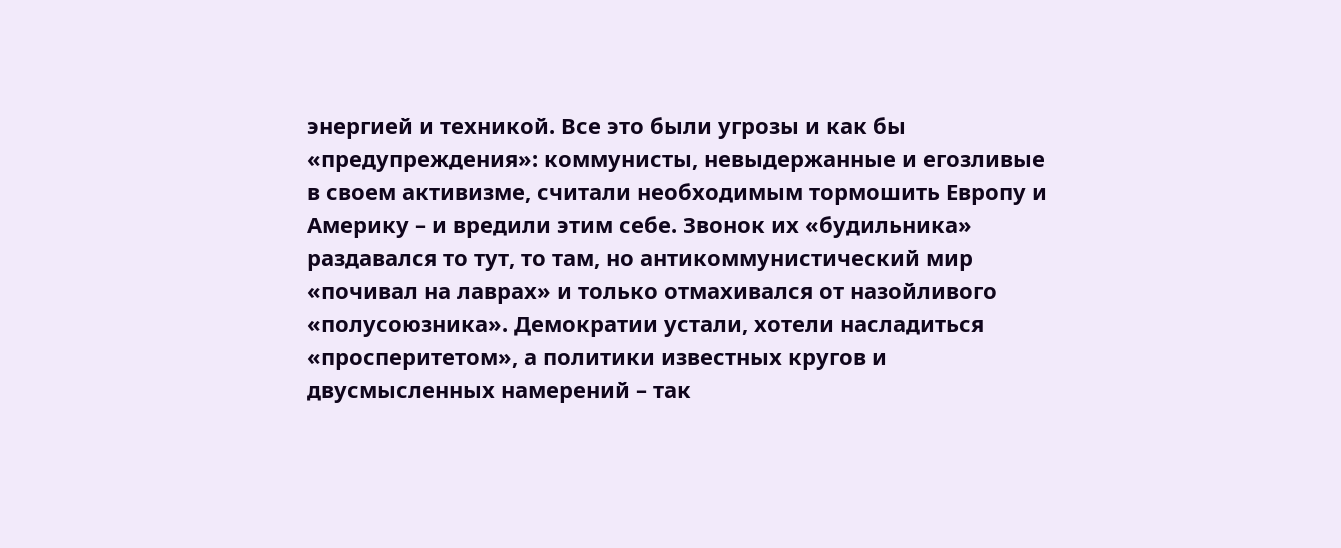энергией и техникой. Все это были угрозы и как бы «предупреждения»: коммунисты, невыдержанные и егозливые в своем активизме, считали необходимым тормошить Европу и Америку – и вредили этим себе. Звонок их «будильника» раздавался то тут, то там, но антикоммунистический мир «почивал на лаврах» и только отмахивался от назойливого «полусоюзника». Демократии устали, хотели насладиться «просперитетом», а политики известных кругов и двусмысленных намерений – так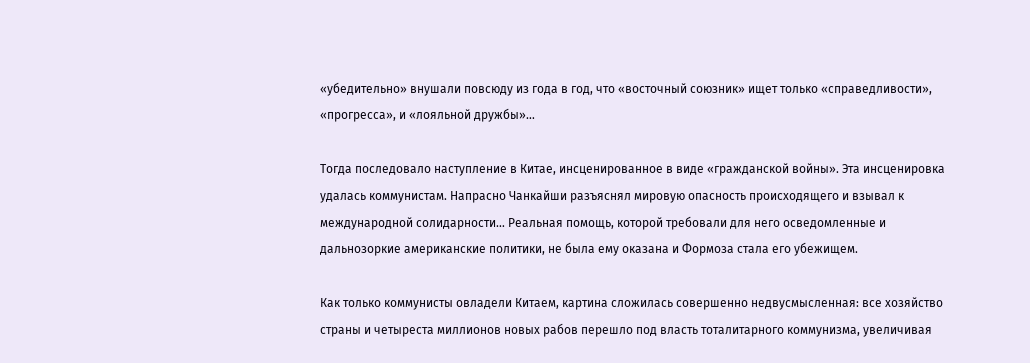«убедительно» внушали повсюду из года в год, что «восточный союзник» ищет только «справедливости», «прогресса», и «лояльной дружбы»…

Тогда последовало наступление в Китае, инсценированное в виде «гражданской войны». Эта инсценировка удалась коммунистам. Напрасно Чанкайши разъяснял мировую опасность происходящего и взывал к международной солидарности… Реальная помощь, которой требовали для него осведомленные и дальнозоркие американские политики, не была ему оказана и Формоза стала его убежищем.

Как только коммунисты овладели Китаем, картина сложилась совершенно недвусмысленная: все хозяйство страны и четыреста миллионов новых рабов перешло под власть тоталитарного коммунизма, увеличивая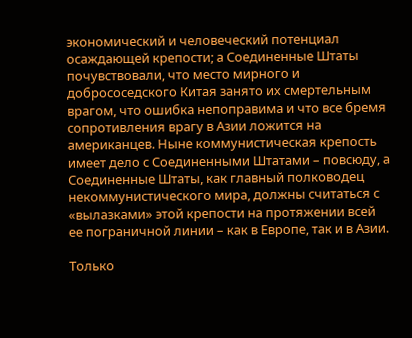экономический и человеческий потенциал осаждающей крепости; а Соединенные Штаты почувствовали, что место мирного и добрососедского Китая занято их смертельным врагом, что ошибка непоправима и что все бремя сопротивления врагу в Азии ложится на американцев. Ныне коммунистическая крепость имеет дело с Соединенными Штатами – повсюду, а Соединенные Штаты, как главный полководец некоммунистического мира, должны считаться с «вылазками» этой крепости на протяжении всей ее пограничной линии – как в Европе, так и в Азии.

Только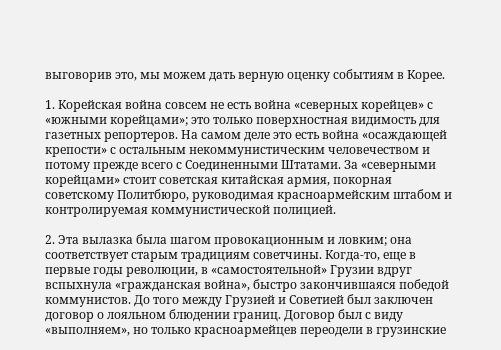выговорив это, мы можем дать верную оценку событиям в Корее.

1. Корейская война совсем не есть война «северных корейцев» с «южными корейцами»; это только поверхностная видимость для газетных репортеров. На самом деле это есть война «осаждающей крепости» с остальным некоммунистическим человечеством и потому прежде всего с Соединенными Штатами. За «северными корейцами» стоит советская китайская армия, покорная советскому Политбюро, руководимая красноармейским штабом и контролируемая коммунистической полицией.

2. Эта вылазка была шагом провокационным и ловким; она соответствует старым традициям советчины. Когда-то, еще в первые годы революции, в «самостоятельной» Грузии вдруг вспыхнула «гражданская война», быстро закончившаяся победой коммунистов. До того между Грузией и Советией был заключен договор о лояльном блюдении границ. Договор был с виду «выполняем», но только красноармейцев переодели в грузинские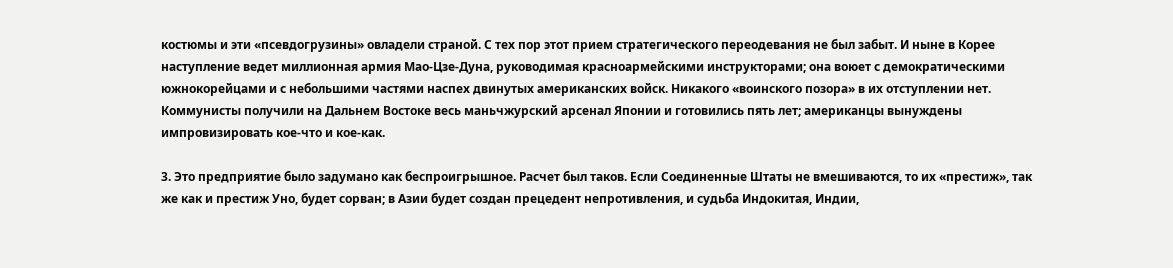костюмы и эти «псевдогрузины» овладели страной. С тех пор этот прием стратегического переодевания не был забыт. И ныне в Корее наступление ведет миллионная армия Мао-Цзе-Дуна, руководимая красноармейскими инструкторами; она воюет с демократическими южнокорейцами и с небольшими частями наспех двинутых американских войск. Никакого «воинского позора» в их отступлении нет. Коммунисты получили на Дальнем Востоке весь маньчжурский арсенал Японии и готовились пять лет; американцы вынуждены импровизировать кое-что и кое-как.

3. Это предприятие было задумано как беспроигрышное. Расчет был таков. Если Соединенные Штаты не вмешиваются, то их «престиж», так же как и престиж Уно, будет сорван; в Азии будет создан прецедент непротивления, и судьба Индокитая, Индии,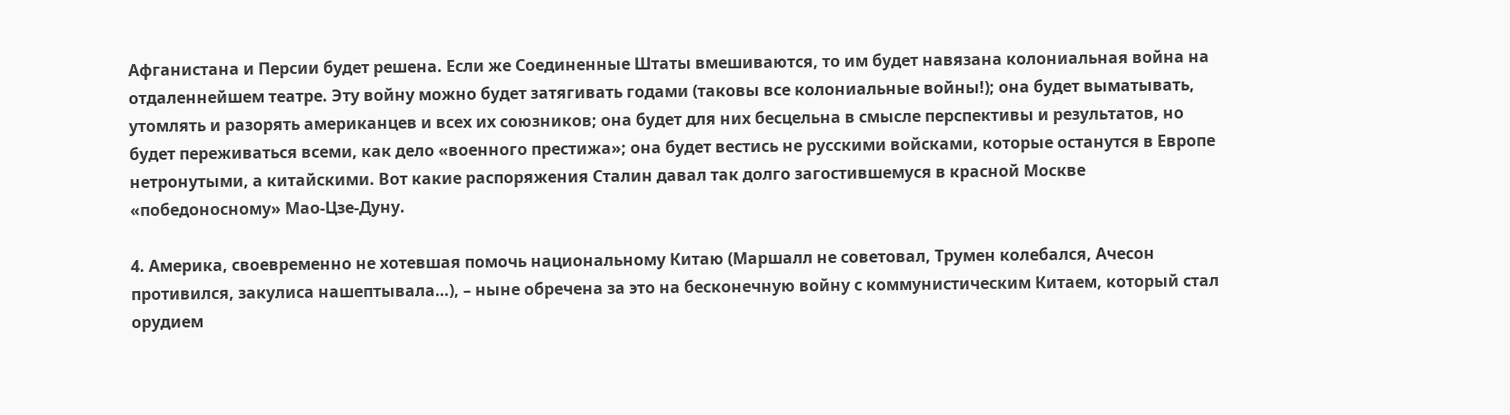Афганистана и Персии будет решена. Если же Соединенные Штаты вмешиваются, то им будет навязана колониальная война на отдаленнейшем театре. Эту войну можно будет затягивать годами (таковы все колониальные войны!); она будет выматывать, утомлять и разорять американцев и всех их союзников; она будет для них бесцельна в смысле перспективы и результатов, но будет переживаться всеми, как дело «военного престижа»; она будет вестись не русскими войсками, которые останутся в Европе нетронутыми, а китайскими. Вот какие распоряжения Сталин давал так долго загостившемуся в красной Москве «победоносному» Мао-Цзе-Дуну.

4. Америка, своевременно не хотевшая помочь национальному Китаю (Маршалл не советовал, Трумен колебался, Ачесон противился, закулиса нашептывала…), – ныне обречена за это на бесконечную войну с коммунистическим Китаем, который стал орудием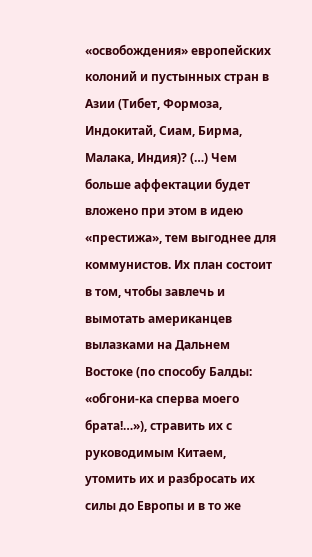«освобождения» европейских колоний и пустынных стран в Азии (Тибет, Формоза, Индокитай, Сиам, Бирма, Малака, Индия)? (…) Чем больше аффектации будет вложено при этом в идею «престижа», тем выгоднее для коммунистов. Их план состоит в том, чтобы завлечь и вымотать американцев вылазками на Дальнем Востоке (по способу Балды: «обгони-ка сперва моего брата!…»), стравить их с руководимым Китаем, утомить их и разбросать их силы до Европы и в то же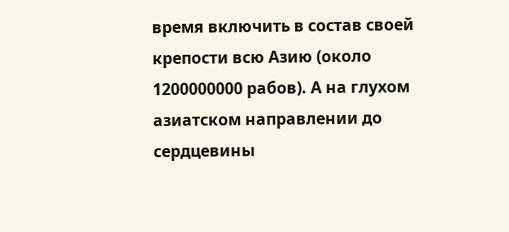время включить в состав своей крепости всю Азию (около 1200000000 рабов). А на глухом азиатском направлении до сердцевины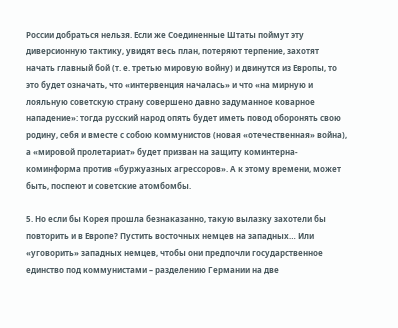России добраться нельзя. Если же Соединенные Штаты поймут эту диверсионную тактику, увидят весь план, потеряют терпение, захотят начать главный бой (т. е. третью мировую войну) и двинутся из Европы, то это будет означать, что «интервенция началась» и что «на мирную и лояльную советскую страну совершено давно задуманное коварное нападение»: тогда русский народ опять будет иметь повод оборонять свою родину, себя и вместе с собою коммунистов (новая «отечественная» война), а «мировой пролетариат» будет призван на защиту коминтерна-коминформа против «буржуазных агрессоров». А к этому времени, может быть, поспеют и советские атомбомбы.

5. Но если бы Корея прошла безнаказанно, такую вылазку захотели бы повторить и в Европе? Пустить восточных немцев на западных… Или «уговорить» западных немцев, чтобы они предпочли государственное единство под коммунистами – разделению Германии на две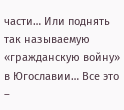части… Или поднять так называемую «гражданскую войну» в Югославии… Все это –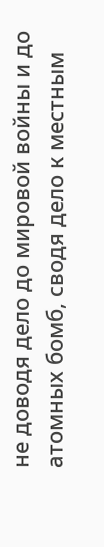не доводя дело до мировой войны и до атомных бомб, сводя дело к местным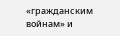«гражданским войнам» и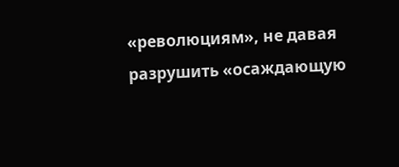«революциям», не давая разрушить «осаждающую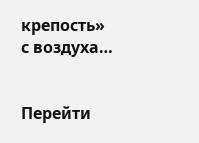крепость» с воздуха…


Перейти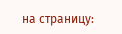на страницу: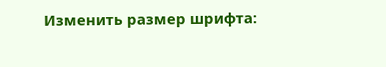Изменить размер шрифта: